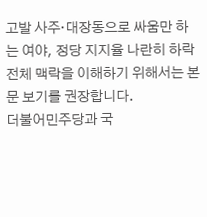고발 사주·대장동으로 싸움만 하는 여야, 정당 지지율 나란히 하락
전체 맥락을 이해하기 위해서는 본문 보기를 권장합니다.
더불어민주당과 국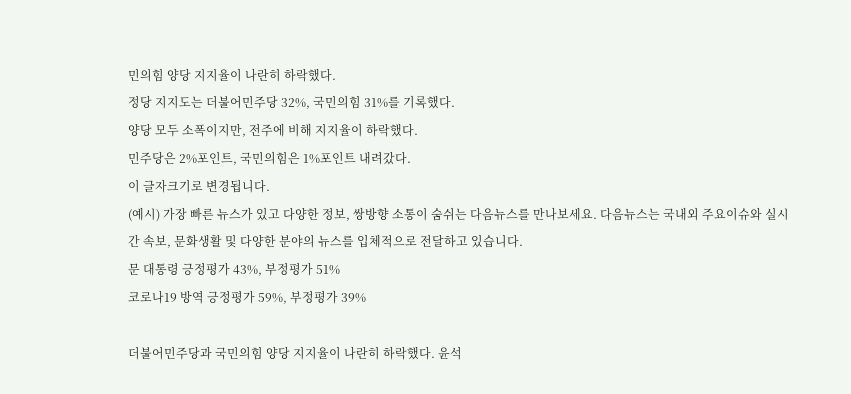민의힘 양당 지지율이 나란히 하락했다.
정당 지지도는 더불어민주당 32%, 국민의힘 31%를 기록했다.
양당 모두 소폭이지만, 전주에 비해 지지율이 하락했다.
민주당은 2%포인트, 국민의힘은 1%포인트 내려갔다.
이 글자크기로 변경됩니다.
(예시) 가장 빠른 뉴스가 있고 다양한 정보, 쌍방향 소통이 숨쉬는 다음뉴스를 만나보세요. 다음뉴스는 국내외 주요이슈와 실시간 속보, 문화생활 및 다양한 분야의 뉴스를 입체적으로 전달하고 있습니다.
문 대통령 긍정평가 43%, 부정평가 51%
코로나19 방역 긍정평가 59%, 부정평가 39%

더불어민주당과 국민의힘 양당 지지율이 나란히 하락했다. 윤석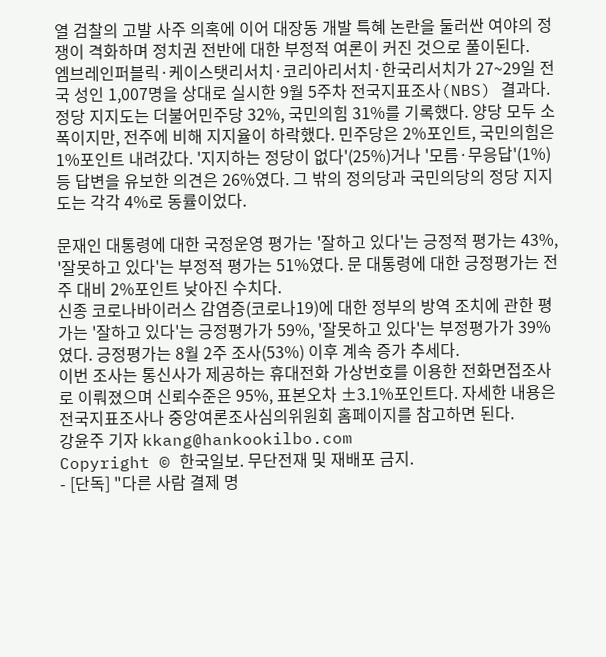열 검찰의 고발 사주 의혹에 이어 대장동 개발 특혜 논란을 둘러싼 여야의 정쟁이 격화하며 정치권 전반에 대한 부정적 여론이 커진 것으로 풀이된다.
엠브레인퍼블릭·케이스탯리서치·코리아리서치·한국리서치가 27~29일 전국 성인 1,007명을 상대로 실시한 9월 5주차 전국지표조사(NBS) 결과다.
정당 지지도는 더불어민주당 32%, 국민의힘 31%를 기록했다. 양당 모두 소폭이지만, 전주에 비해 지지율이 하락했다. 민주당은 2%포인트, 국민의힘은 1%포인트 내려갔다. '지지하는 정당이 없다'(25%)거나 '모름·무응답'(1%) 등 답변을 유보한 의견은 26%였다. 그 밖의 정의당과 국민의당의 정당 지지도는 각각 4%로 동률이었다.

문재인 대통령에 대한 국정운영 평가는 '잘하고 있다'는 긍정적 평가는 43%, '잘못하고 있다'는 부정적 평가는 51%였다. 문 대통령에 대한 긍정평가는 전주 대비 2%포인트 낮아진 수치다.
신종 코로나바이러스 감염증(코로나19)에 대한 정부의 방역 조치에 관한 평가는 '잘하고 있다'는 긍정평가가 59%, '잘못하고 있다'는 부정평가가 39%였다. 긍정평가는 8월 2주 조사(53%) 이후 계속 증가 추세다.
이번 조사는 통신사가 제공하는 휴대전화 가상번호를 이용한 전화면접조사로 이뤄졌으며 신뢰수준은 95%, 표본오차 ±3.1%포인트다. 자세한 내용은 전국지표조사나 중앙여론조사심의위원회 홈페이지를 참고하면 된다.
강윤주 기자 kkang@hankookilbo.com
Copyright © 한국일보. 무단전재 및 재배포 금지.
- [단독] "다른 사람 결제 명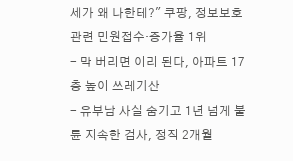세가 왜 나한테?" 쿠팡, 정보보호관련 민원접수·증가율 1위
- 막 버리면 이리 된다, 아파트 17층 높이 쓰레기산
- 유부남 사실 숨기고 1년 넘게 불륜 지속한 검사, 정직 2개월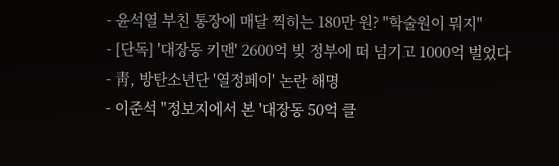- 윤석열 부친 통장에 매달 찍히는 180만 원? "학술원이 뭐지"
- [단독] '대장동 키맨' 2600억 빚 정부에 떠 넘기고 1000억 벌었다
- 靑, 방탄소년단 '열정페이' 논란 해명
- 이준석 "정보지에서 본 '대장동 50억 클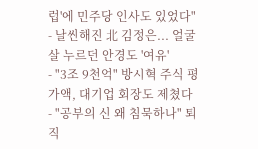럽'에 민주당 인사도 있었다"
- 날씬해진 北 김정은... 얼굴살 누르던 안경도 '여유'
- "3조 9천억" 방시혁 주식 평가액, 대기업 회장도 제쳤다
- "공부의 신 왜 침묵하나" 퇴직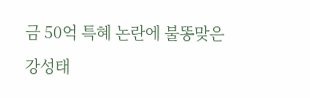금 50억 특혜 논란에 불똥맞은 강성태